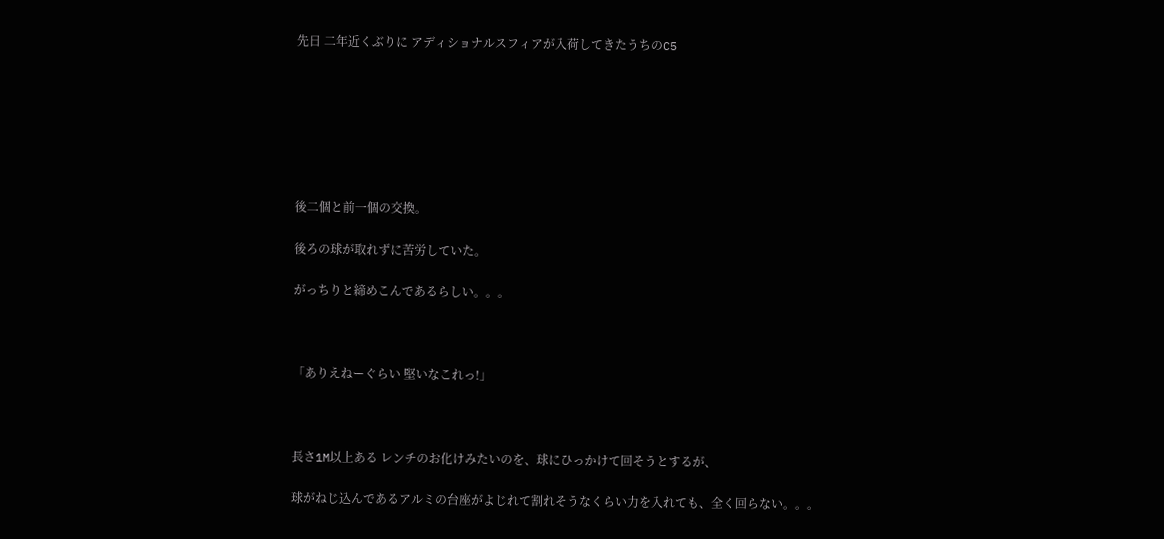先日 二年近くぶりに アディショナルスフィアが入荷してきたうちのC5







後二個と前一個の交換。

後ろの球が取れずに苦労していた。

がっちりと締めこんであるらしい。。。



「ありえねーぐらい 堅いなこれっ!」



長さ1M以上ある レンチのお化けみたいのを、球にひっかけて回そうとするが、

球がねじ込んであるアルミの台座がよじれて割れそうなくらい力を入れても、全く回らない。。。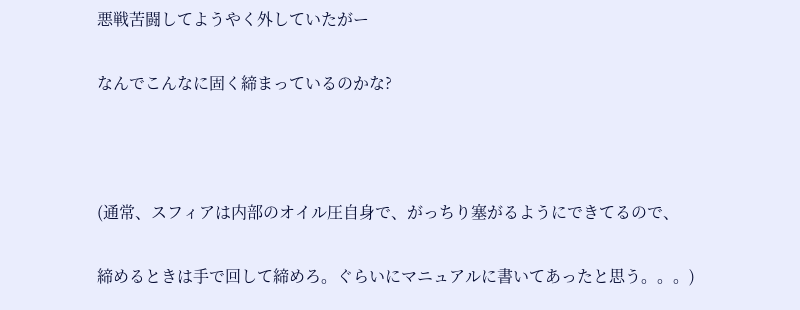悪戦苦闘してようやく外していたがー

なんでこんなに固く締まっているのかな?



(通常、スフィアは内部のオイル圧自身で、がっちり塞がるようにできてるので、

締めるときは手で回して締めろ。ぐらいにマニュアルに書いてあったと思う。。。)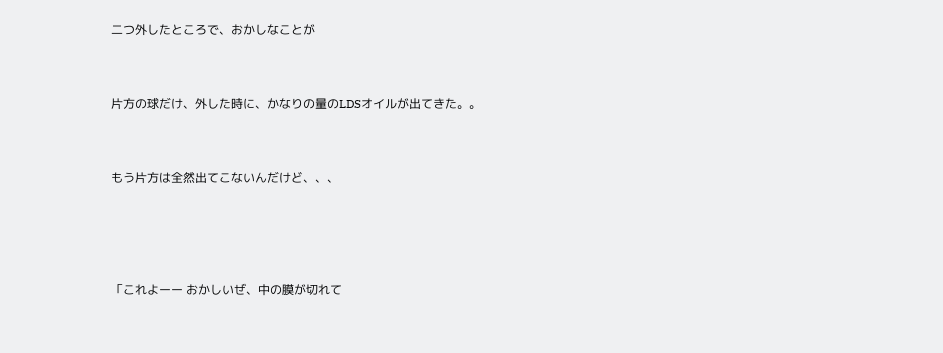二つ外したところで、おかしなことが



片方の球だけ、外した時に、かなりの量のLDSオイルが出てきた。。



もう片方は全然出てこないんだけど、、、





「これよーー おかしいぜ、中の膜が切れて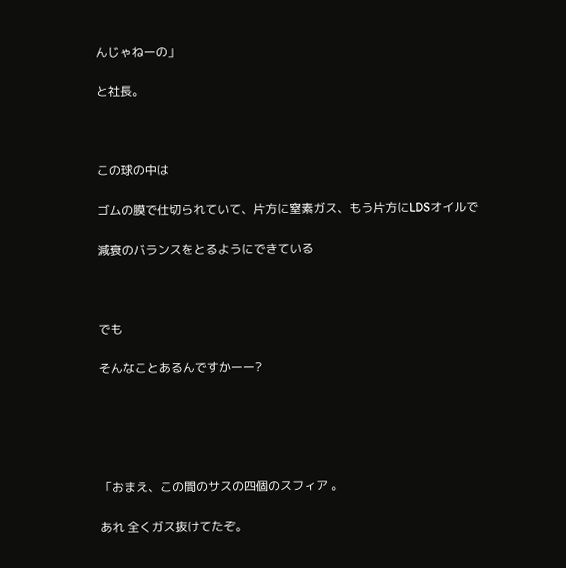んじゃねーの」

と社長。



この球の中は

ゴムの膜で仕切られていて、片方に窒素ガス、もう片方にLDSオイルで

減衰のバランスをとるようにできている



でも

そんなことあるんですかーー?





「おまえ、この間のサスの四個のスフィア 。

あれ 全くガス抜けてたぞ。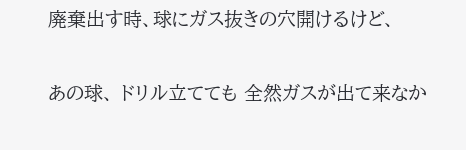廃棄出す時、球にガス抜きの穴開けるけど、

あの球、 ドリル立てても 全然ガスが出て来なか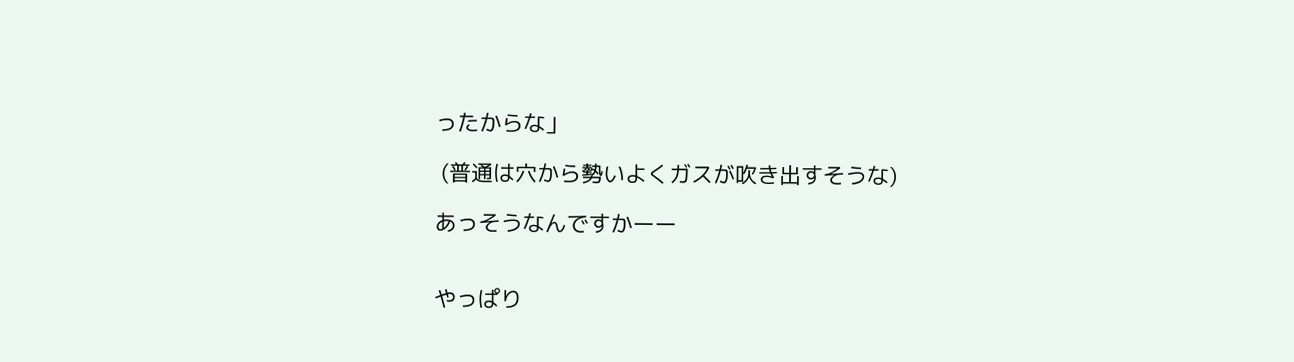ったからな」

 (普通は穴から勢いよくガスが吹き出すそうな)

あっそうなんですかーー


やっぱり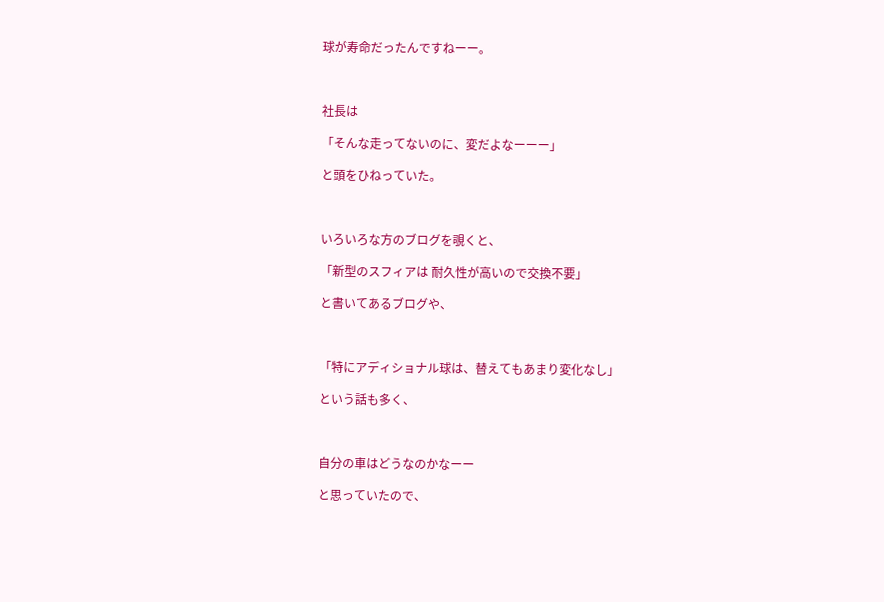球が寿命だったんですねーー。



社長は

「そんな走ってないのに、変だよなーーー」

と頭をひねっていた。



いろいろな方のブログを覗くと、

「新型のスフィアは 耐久性が高いので交換不要」

と書いてあるブログや、



「特にアディショナル球は、替えてもあまり変化なし」

という話も多く、



自分の車はどうなのかなーー

と思っていたので、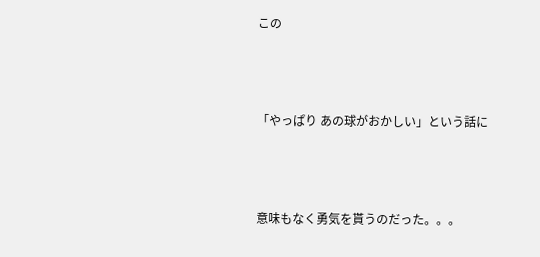この



「やっぱり あの球がおかしい」という話に



意味もなく勇気を貰うのだった。。。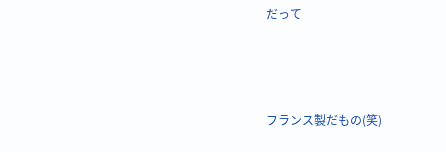だって



フランス製だもの(笑)